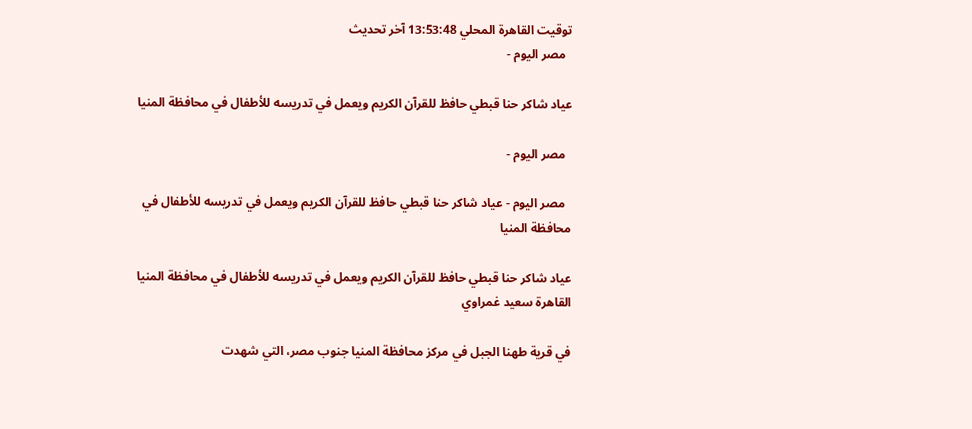توقيت القاهرة المحلي 13:53:48 آخر تحديث
  مصر اليوم -

عياد شاكر حنا قبطي حافظ للقرآن الكريم ويعمل في تدريسه للأطفال في محافظة المنيا

  مصر اليوم -

  مصر اليوم - عياد شاكر حنا قبطي حافظ للقرآن الكريم ويعمل في تدريسه للأطفال في محافظة المنيا

عياد شاكر حنا قبطي حافظ للقرآن الكريم ويعمل في تدريسه للأطفال في محافظة المنيا
القاهرة سعيد غمراوي

في قرية طهنا الجبل في مركز محافظة المنيا جنوب مصر، التي شهدت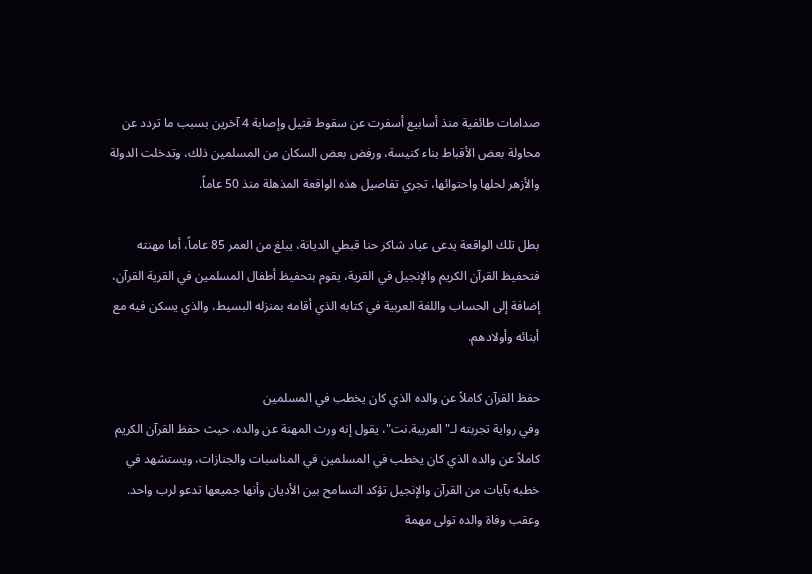صدامات طائفية منذ أسابيع أسفرت عن سقوط قتيل وإصابة 4 آخرين بسبب ما تردد عن محاولة بعض الأقباط بناء كنيسة، ورفض بعض السكان من المسلمين ذلك، وتدخلت الدولة والأزهر لحلها واحتوائها، تجري تفاصيل هذه الواقعة المذهلة منذ 50 عاماً.

بطل تلك الواقعة يدعى عياد شاكر حنا قبطي الديانة، يبلغ من العمر 85 عاماً، أما مهنته فتحفيظ القرآن الكريم والإنجيل في القرية، يقوم بتحفيظ أطفال المسلمين في القرية القرآن، إضافة إلى الحساب واللغة العربية في كتابه الذي أقامه بمنزله البسيط، والذي يسكن فيه مع أبنائه وأولادهم.

حفظ القرآن كاملاً عن والده الذي كان يخطب في المسلمين
وفي رواية تجربته لـ"العربية.نت"، يقول إنه ورث المهنة عن والده، حيث حفظ القرآن الكريم كاملاً عن والده الذي كان يخطب في المسلمين في المناسبات والجنازات، ويستشهد في خطبه بآيات من القرآن والإنجيل تؤكد التسامح بين الأديان وأنها جميعها تدعو لرب واحد. وعقب وفاة والده تولى مهمة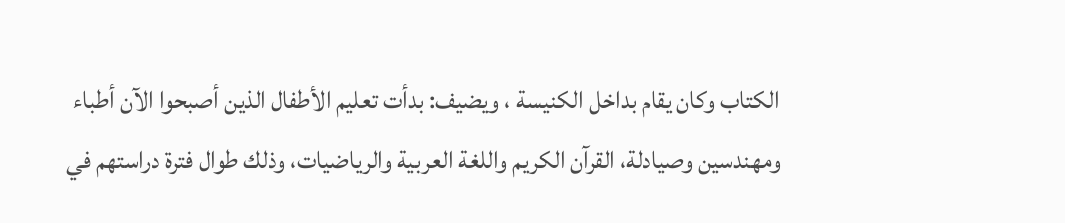الكتاب وكان يقام بداخل الكنيسة ، ويضيف: بدأت تعليم الأطفال الذين أصبحوا الآن أطباء ومهندسين وصيادلة، القرآن الكريم واللغة العربية والرياضيات، وذلك طوال فترة دراستهم في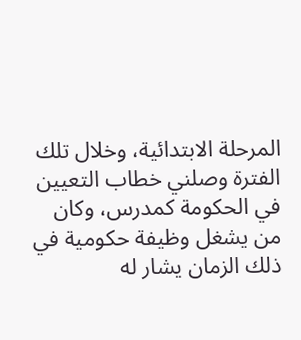المرحلة الابتدائية، وخلال تلك الفترة وصلني خطاب التعيين في الحكومة كمدرس، وكان من يشغل وظيفة حكومية في ذلك الزمان يشار له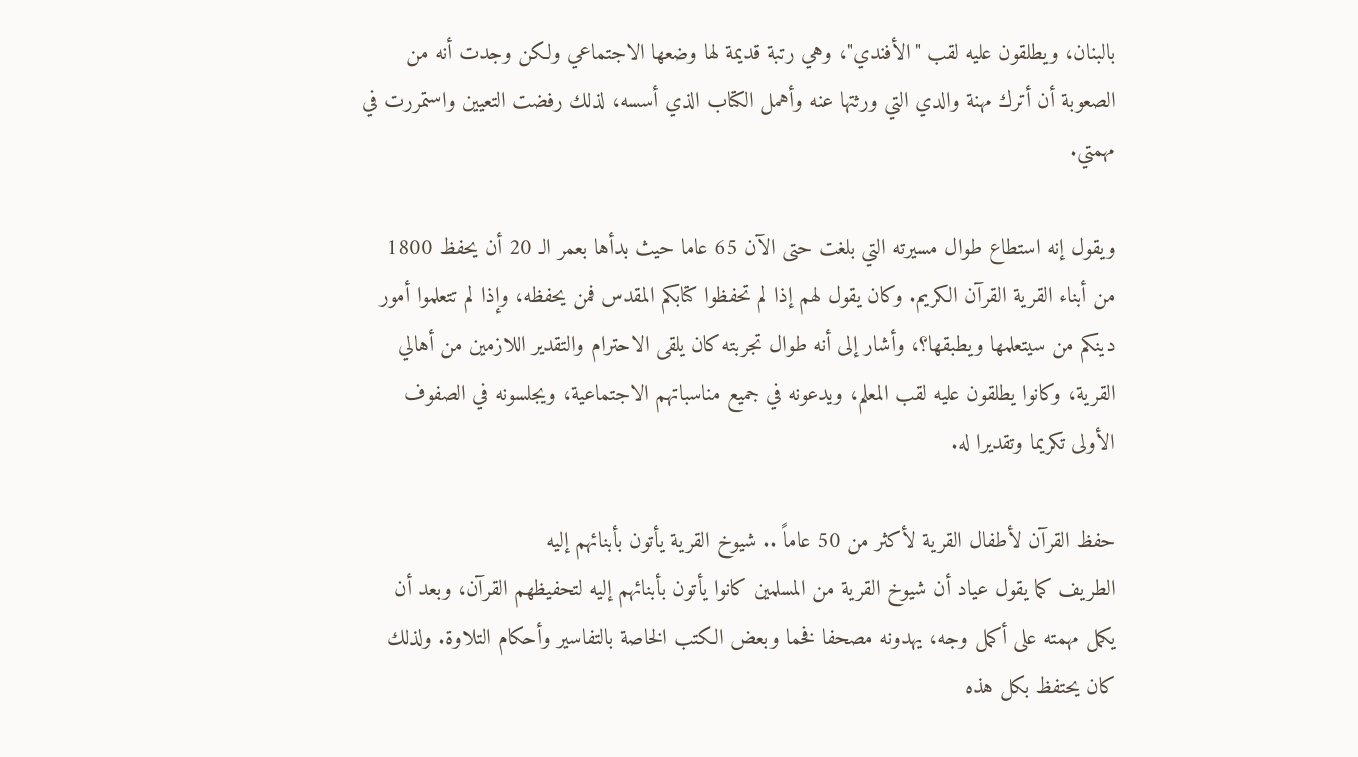بالبنان، ويطلقون عليه لقب "الأفندي"، وهي رتبة قديمة لها وضعها الاجتماعي ولكن وجدت أنه من الصعوبة أن أترك مهنة والدي التي ورثتها عنه وأهمل الكتاب الذي أسسه، لذلك رفضت التعيين واستمررت في مهمتي.

ويقول إنه استطاع طوال مسيرته التي بلغت حتى الآن 65 عاما حيث بدأها بعمر الـ 20 أن يحفظ 1800 من أبناء القرية القرآن الكريم. وكان يقول لهم إذا لم تحفظوا كتابكم المقدس فمن يحفظه، وإذا لم تتعلموا أمور دينكم من سيتعلمها ويطبقها؟، وأشار إلى أنه طوال تجربته كان يلقى الاحترام والتقدير اللازمين من أهالي القرية، وكانوا يطلقون عليه لقب المعلم، ويدعونه في جميع مناسباتهم الاجتماعية، ويجلسونه في الصفوف الأولى تكريما وتقديرا له.

حفظ القرآن لأطفال القرية لأكثر من 50 عاماً .. شيوخ القرية يأتون بأبنائهم إليه
الطريف كما يقول عياد أن شيوخ القرية من المسلمين كانوا يأتون بأبنائهم إليه لتحفيظهم القرآن، وبعد أن يكمل مهمته على أكمل وجه، يهدونه مصحفا فخما وبعض الكتب الخاصة بالتفاسير وأحكام التلاوة. ولذلك كان يحتفظ بكل هذه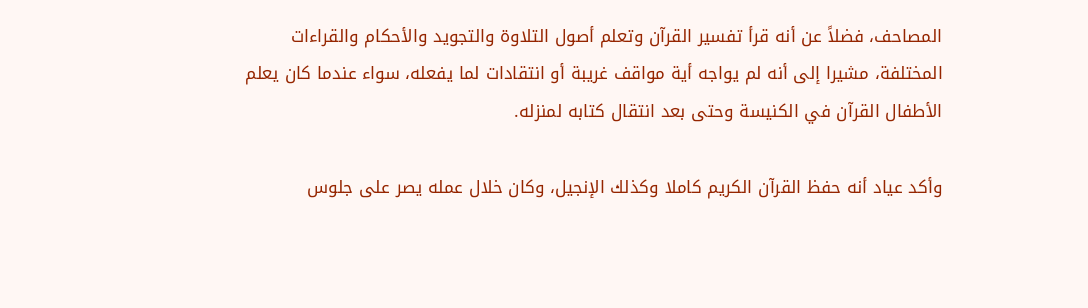المصاحف، فضلاً عن أنه قرأ تفسير القرآن وتعلم أصول التلاوة والتجويد والأحكام والقراءات المختلفة، مشيرا إلى أنه لم يواجه أية مواقف غريبة أو انتقادات لما يفعله، سواء عندما كان يعلم الأطفال القرآن في الكنيسة وحتى بعد انتقال كتابه لمنزله.

وأكد عياد أنه حفظ القرآن الكريم كاملا وكذلك الإنجيل، وكان خلال عمله يصر على جلوس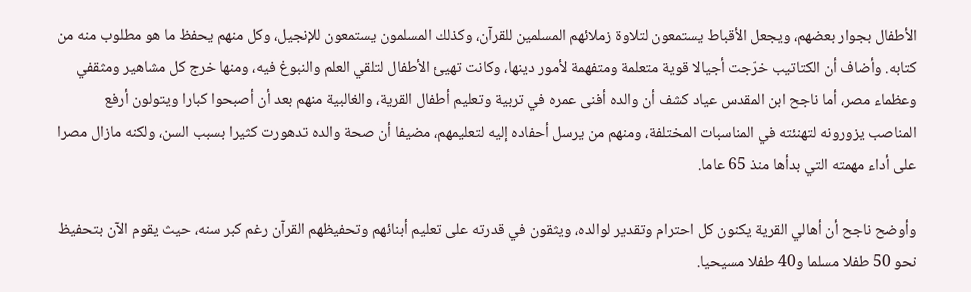الأطفال بجوار بعضهم، ويجعل الأقباط يستمعون لتلاوة زملائهم المسلمين للقرآن، وكذلك المسلمون يستمعون للإنجيل، وكل منهم يحفظ ما هو مطلوب منه من كتابه. وأضاف أن الكتاتيب خرّجت أجيالا قوية متعلمة ومتفهمة لأمور دينها، وكانت تهيئ الأطفال لتلقي العلم والنبوغ فيه، ومنها خرج كل مشاهير ومثقفي وعظماء مصر، أما ناجح ابن المقدس عياد كشف أن والده أفنى عمره في تربية وتعليم أطفال القرية، والغالبية منهم بعد أن أصبحوا كبارا ويتولون أرفع المناصب يزورونه لتهنئته في المناسبات المختلفة، ومنهم من يرسل أحفاده إليه لتعليمهم، مضيفا أن صحة والده تدهورت كثيرا بسبب السن، ولكنه مازال مصرا على أداء مهمته التي بدأها منذ 65 عاما.

وأوضح ناجح أن أهالي القرية يكنون كل احترام وتقدير لوالده، ويثقون في قدرته على تعليم أبنائهم وتحفيظهم القرآن رغم كبر سنه، حيث يقوم الآن بتحفيظ نحو 50 طفلا مسلما و40 طفلا مسيحيا.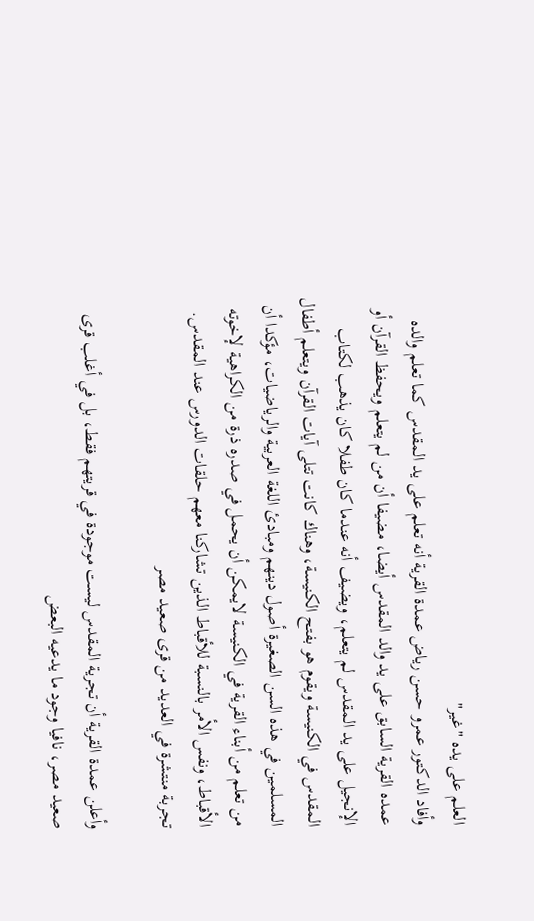العلم على يده "غير"
وأفاد الدكتور عمرو حسن رياض عمدة القرية أنه تعلم على يد المقدس كما تعلم والده عمده القرية السابق على يد والد المقدس أيضا، مضيفا أن من لم يتعلم ويحفظ القرآن أو الإنجيل على يد المقدس لم يتعلم، ويضيف أنه عندما كان طفلا كان يذهب لكتاب المقدس في الكنيسة ويقوم هو بفتح الكنيسة، وهناك كانت تتلى آيات القرآن ويتعلم أطفال المسلمين في هذه السن الصغيرة أصول دينهم ومبادئ اللغة العربية والرياضيات، مؤكدا أن من تعلم من أبناء القرية في الكنيسة لايمكن أن يحمل في صدره ذرة من الكراهية لإخوته الأقباط، ونفس الأمر بالنسبة للأقباط الذين تشاركنا معهم حلقات الدورس عند المقدس.
تجربة منتشرة في العديد من قرى صعيد مصر

وأعلن عمدة القرية أن تجرية المقدس ليست موجودة في قريتهم فقط، بل في أغلب قرى صعيد مصر، نافيا وجود ما يدعيه البعض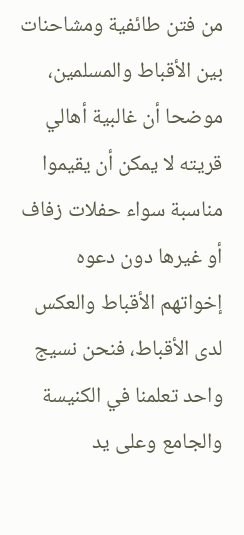من فتن طائفية ومشاحنات بين الأقباط والمسلمين، موضحا أن غالبية أهالي قريته لا يمكن أن يقيموا مناسبة سواء حفلات زفاف أو غيرها دون دعوه إخواتهم الأقباط والعكس لدى الأقباط، فنحن نسيج واحد تعلمنا في الكنيسة والجامع وعلى يد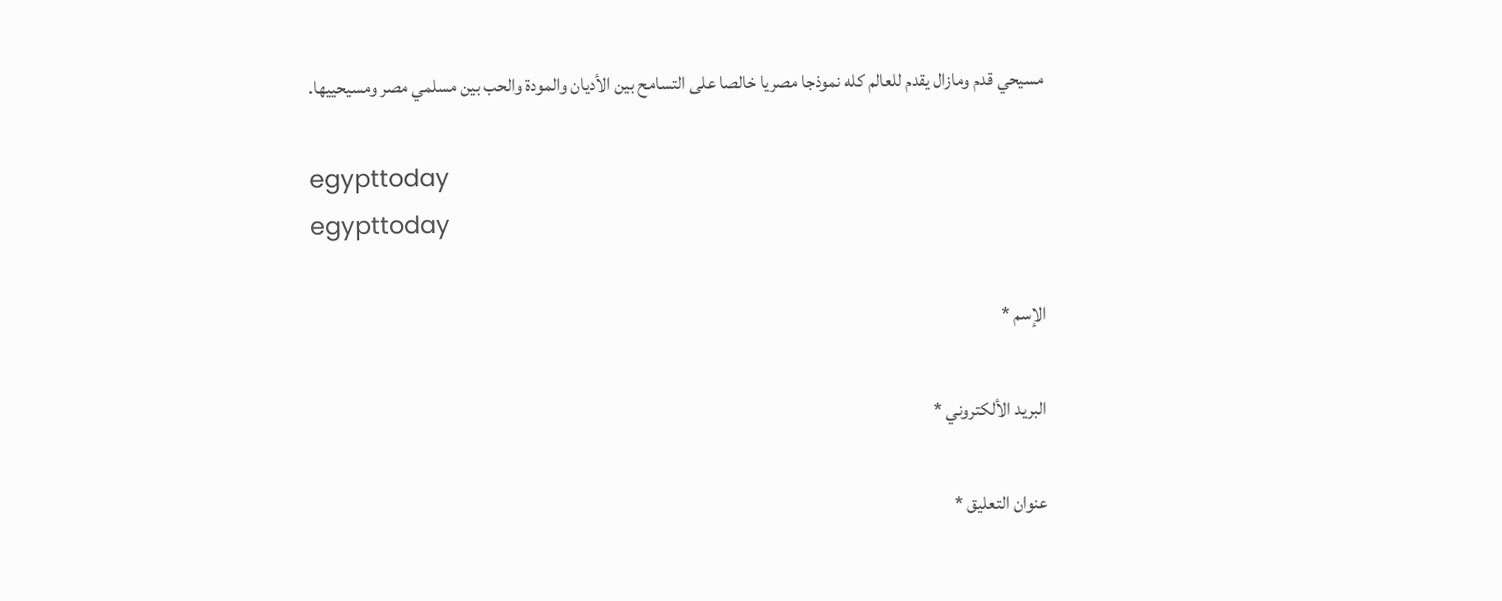مسيحي قدم ومازال يقدم للعالم كله نموذجا مصريا خالصا على التسامح بين الأديان والمودة والحب بين مسلمي مصر ومسيحييها.

egypttoday
egypttoday

الإسم *

البريد الألكتروني *

عنوان التعليق *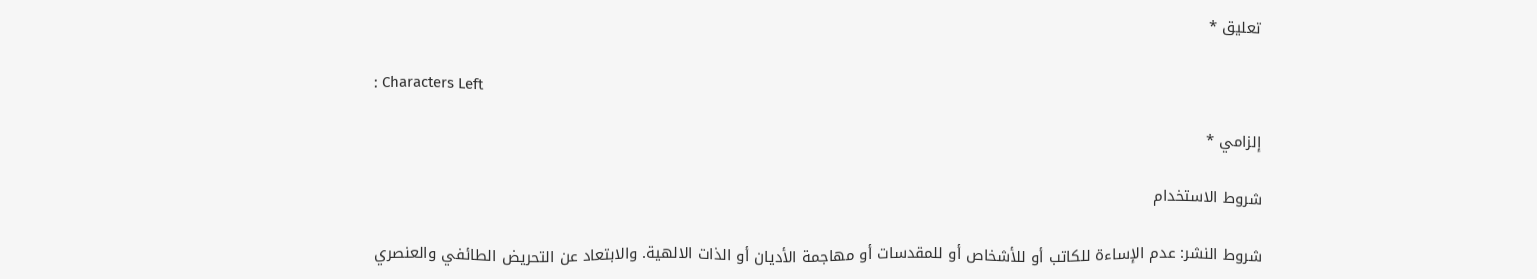تعليق *

: Characters Left

إلزامي *

شروط الاستخدام

شروط النشر: عدم الإساءة للكاتب أو للأشخاص أو للمقدسات أو مهاجمة الأديان أو الذات الالهية. والابتعاد عن التحريض الطائفي والعنصري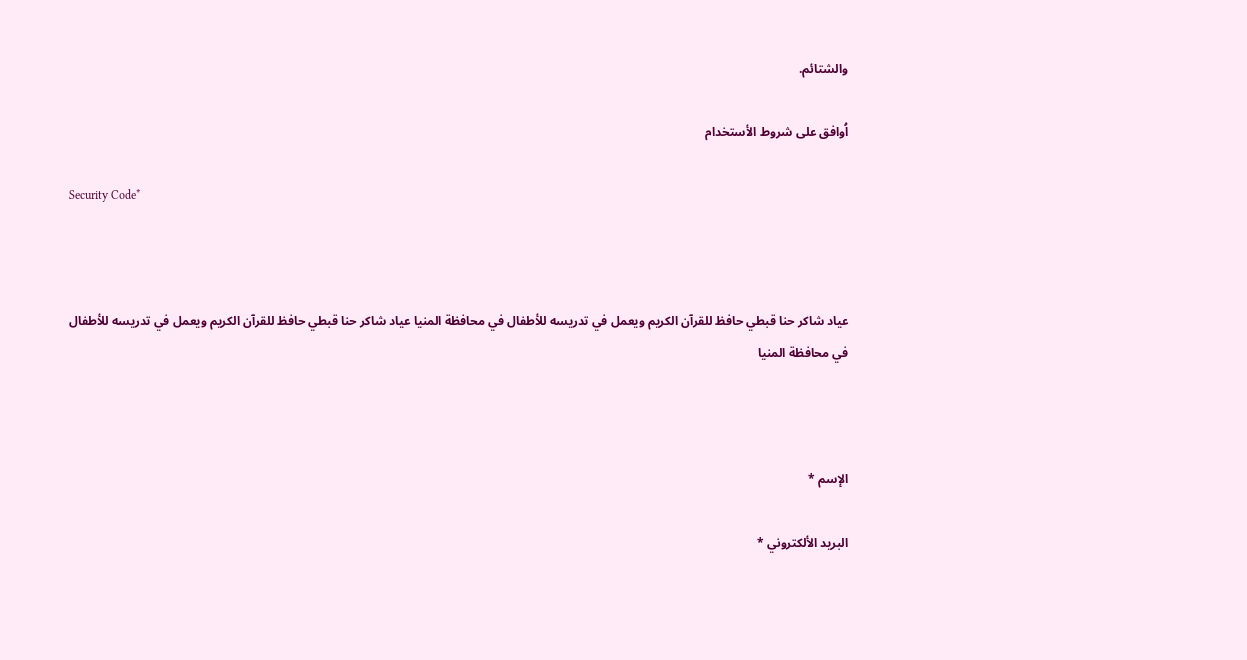والشتائم.

اُوافق على شروط الأستخدام

Security Code*



عياد شاكر حنا قبطي حافظ للقرآن الكريم ويعمل في تدريسه للأطفال في محافظة المنيا عياد شاكر حنا قبطي حافظ للقرآن الكريم ويعمل في تدريسه للأطفال في محافظة المنيا



الإسم *

البريد الألكتروني *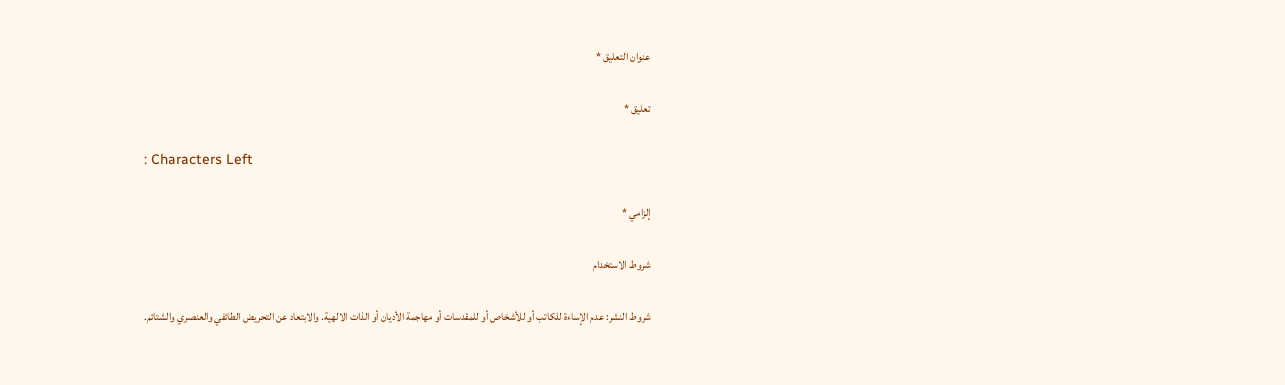عنوان التعليق *

تعليق *

: Characters Left

إلزامي *

شروط الاستخدام

شروط النشر: عدم الإساءة للكاتب أو للأشخاص أو للمقدسات أو مهاجمة الأديان أو الذات الالهية. والابتعاد عن التحريض الطائفي والعنصري والشتائم.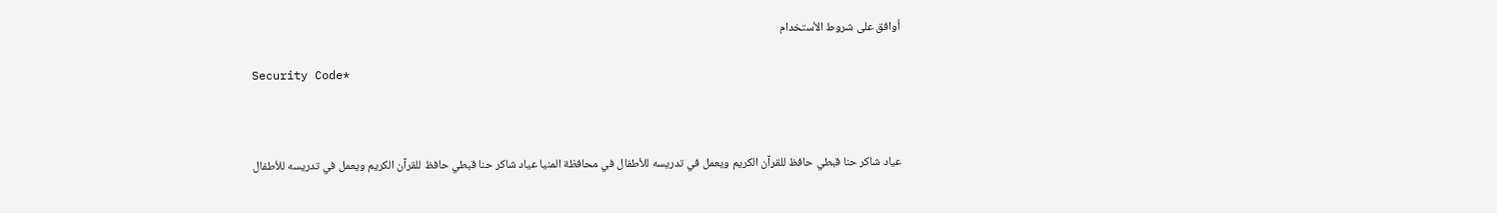اُوافق على شروط الأستخدام

Security Code*



عياد شاكر حنا قبطي حافظ للقرآن الكريم ويعمل في تدريسه للأطفال في محافظة المنيا عياد شاكر حنا قبطي حافظ للقرآن الكريم ويعمل في تدريسه للأطفال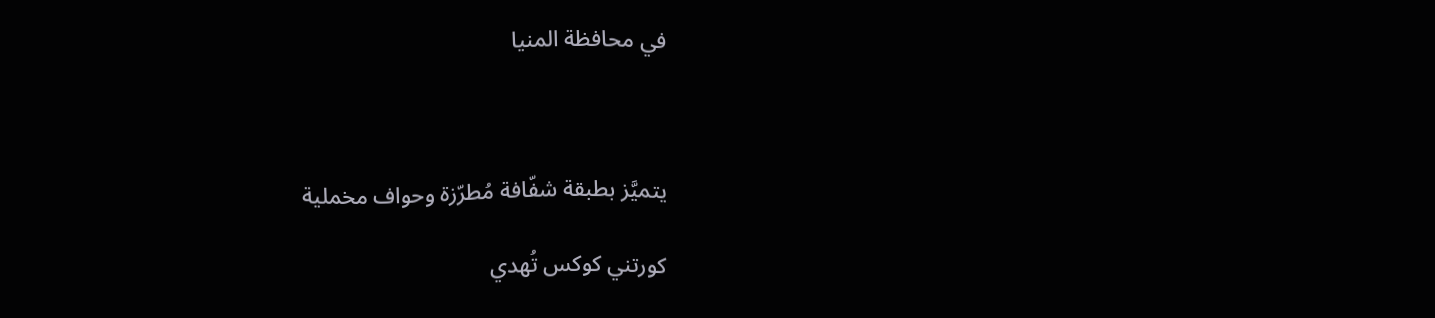في محافظة المنيا



يتميَّز بطبقة شفّافة مُطرّزة وحواف مخملية

كورتني كوكس تُهدي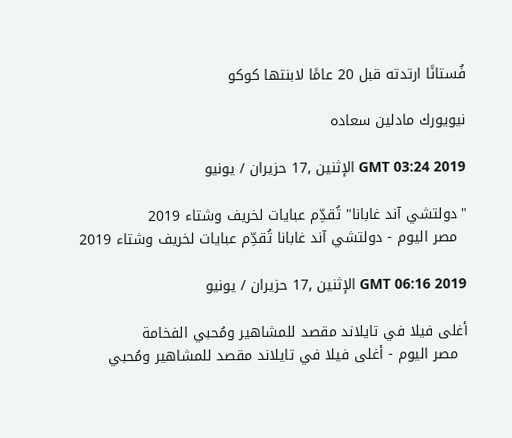فُستانًا ارتدته قبل 20 عامًا لابنتها كوكو

نيويورك مادلين سعاده

GMT 03:24 2019 الإثنين ,17 حزيران / يونيو

"دولتشي آند غابانا" تُقدِّم عبايات لخريف وشتاء 2019
  مصر اليوم - دولتشي آند غابانا تُقدِّم عبايات لخريف وشتاء 2019

GMT 06:16 2019 الإثنين ,17 حزيران / يونيو

أغلى فيلا في تايلاند مقصد للمشاهير ومُحبي الفخامة
  مصر اليوم - أغلى فيلا في تايلاند مقصد للمشاهير ومُحبي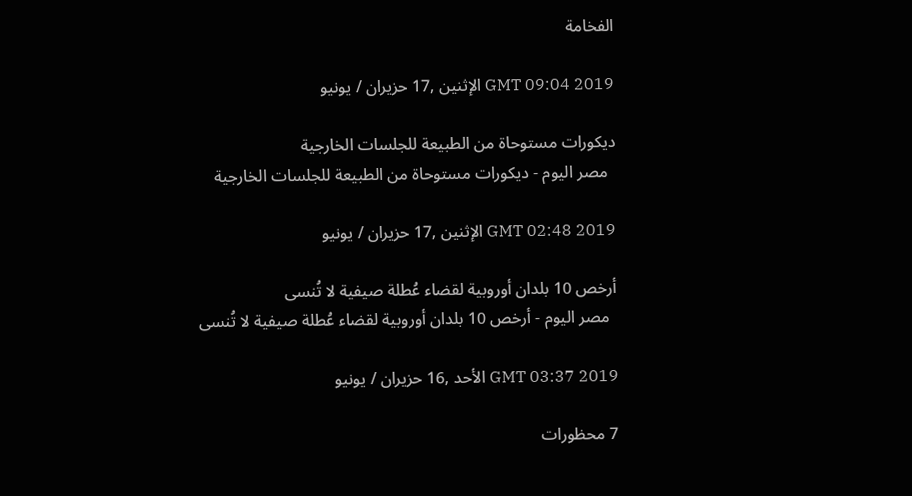الفخامة

GMT 09:04 2019 الإثنين ,17 حزيران / يونيو

ديكورات مستوحاة من الطبيعة للجلسات الخارجية
  مصر اليوم - ديكورات مستوحاة من الطبيعة للجلسات الخارجية

GMT 02:48 2019 الإثنين ,17 حزيران / يونيو

أرخص 10 بلدان أوروبية لقضاء عُطلة صيفية لا تُنسى
  مصر اليوم - أرخص 10 بلدان أوروبية لقضاء عُطلة صيفية لا تُنسى

GMT 03:37 2019 الأحد ,16 حزيران / يونيو

7 محظورات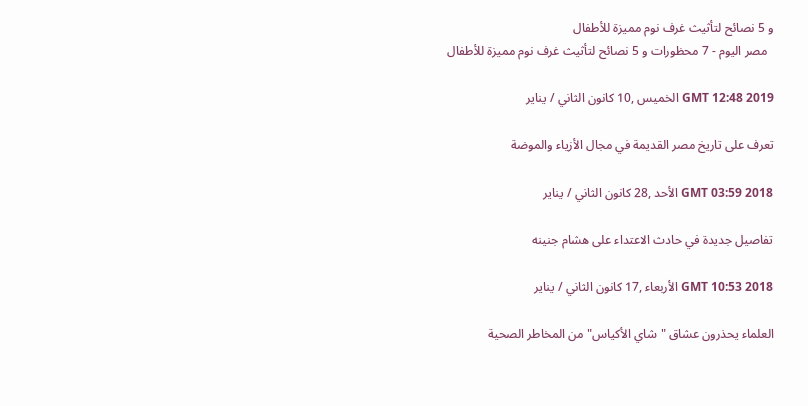و 5 نصائح لتأثيث غرف نوم مميزة للأطفال
  مصر اليوم - 7 محظورات و 5 نصائح لتأثيث غرف نوم مميزة للأطفال

GMT 12:48 2019 الخميس ,10 كانون الثاني / يناير

تعرف على تاريخ مصر القديمة في مجال الأزياء والموضة

GMT 03:59 2018 الأحد ,28 كانون الثاني / يناير

تفاصيل جديدة في حادث الاعتداء على هشام جنينه

GMT 10:53 2018 الأربعاء ,17 كانون الثاني / يناير

العلماء يحذرون عشاق "شاي الأكياس" من المخاطر الصحية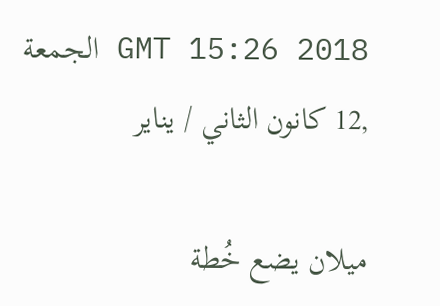GMT 15:26 2018 الجمعة ,12 كانون الثاني / يناير

ميلان يضع خُطة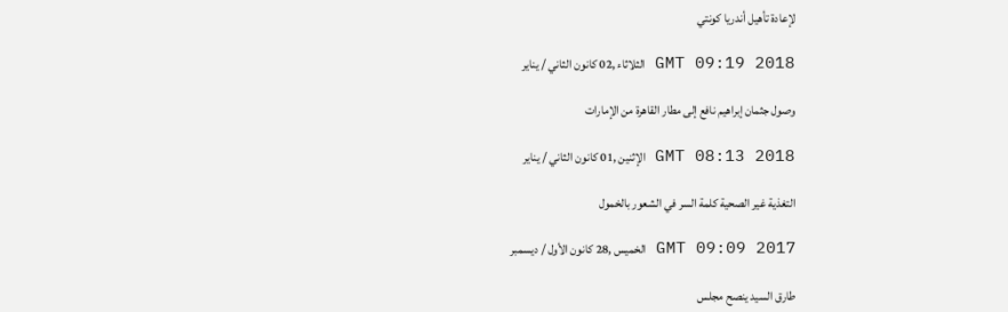لإعادة تأهيل أندريا كونتي

GMT 09:19 2018 الثلاثاء ,02 كانون الثاني / يناير

وصول جثمان إبراهيم نافع إلى مطار القاهرة من الإمارات

GMT 08:13 2018 الإثنين ,01 كانون الثاني / يناير

التغذية غير الصحية كلمة السر في الشعور بالخمول

GMT 09:09 2017 الخميس ,28 كانون الأول / ديسمبر

طارق السيد ينصح مجلس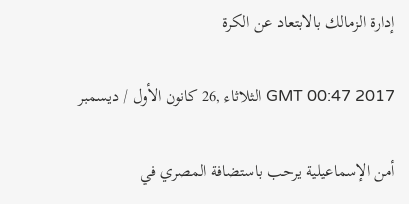إدارة الزمالك بالابتعاد عن الكرة

GMT 00:47 2017 الثلاثاء ,26 كانون الأول / ديسمبر

أمن الإسماعيلية يرحب باستضافة المصري في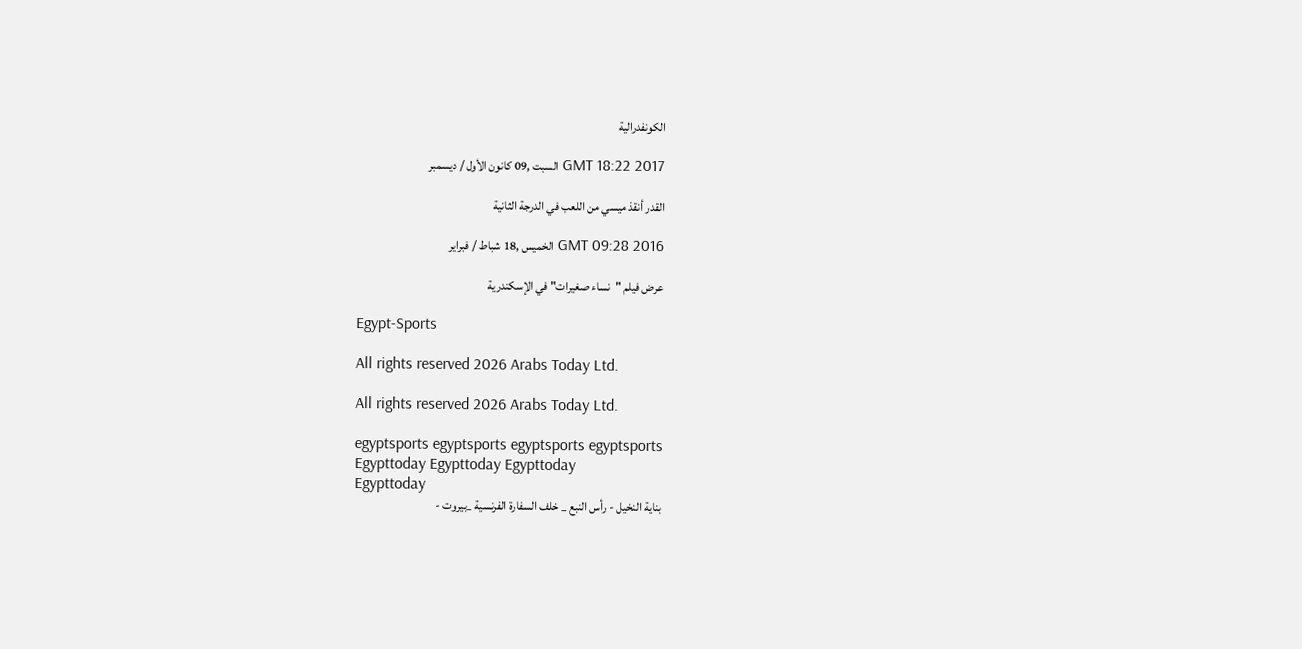الكونفدرالية

GMT 18:22 2017 السبت ,09 كانون الأول / ديسمبر

القدر أنقذ ميسي من اللعب في الدرجة الثانية

GMT 09:28 2016 الخميس ,18 شباط / فبراير

عرض فيلم "نساء صغيرات" في الإسكندرية

Egypt-Sports

All rights reserved 2026 Arabs Today Ltd.

All rights reserved 2026 Arabs Today Ltd.

egyptsports egyptsports egyptsports egyptsports
Egypttoday Egypttoday Egypttoday
Egypttoday
بناية النخيل - رأس النبع _ خلف السفارة الفرنسية _بيروت -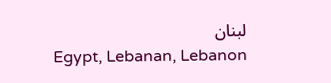لبنان
Egypt, Lebanan, Lebanon